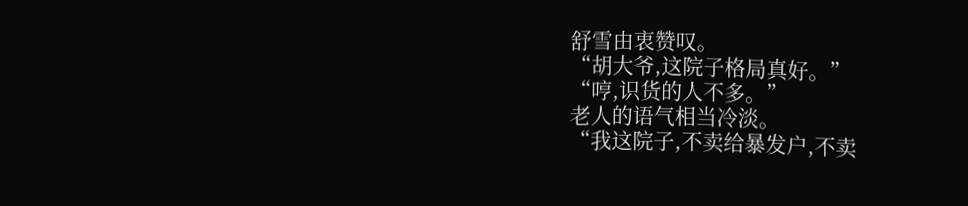舒雪由衷赞叹。
“胡大爷,这院子格局真好。”
“哼,识货的人不多。”
老人的语气相当冷淡。
“我这院子,不卖给暴发户,不卖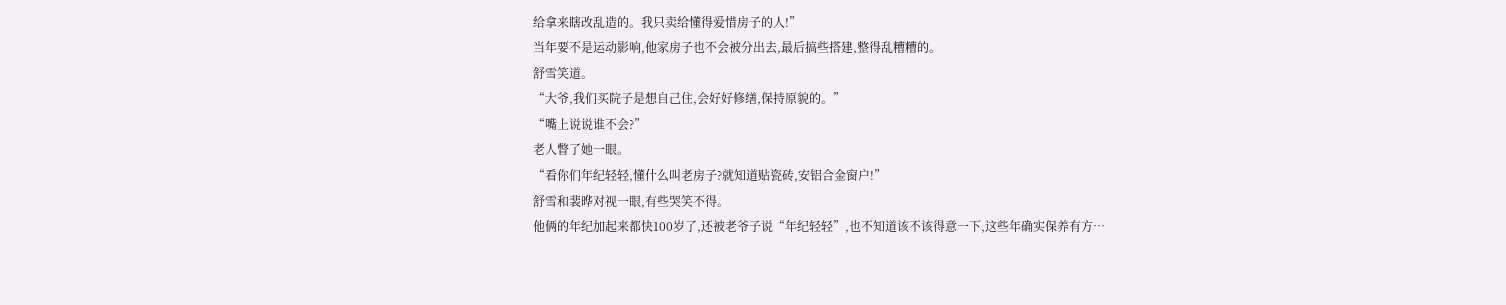给拿来瞎改乱造的。我只卖给懂得爱惜房子的人!”
当年要不是运动影响,他家房子也不会被分出去,最后搞些搭建,整得乱糟糟的。
舒雪笑道。
“大爷,我们买院子是想自己住,会好好修缮,保持原貌的。”
“嘴上说说谁不会?”
老人瞥了她一眼。
“看你们年纪轻轻,懂什么叫老房子?就知道贴瓷砖,安铝合金窗户!”
舒雪和裴晔对视一眼,有些哭笑不得。
他俩的年纪加起来都快100岁了,还被老爷子说“年纪轻轻”,也不知道该不该得意一下,这些年确实保养有方…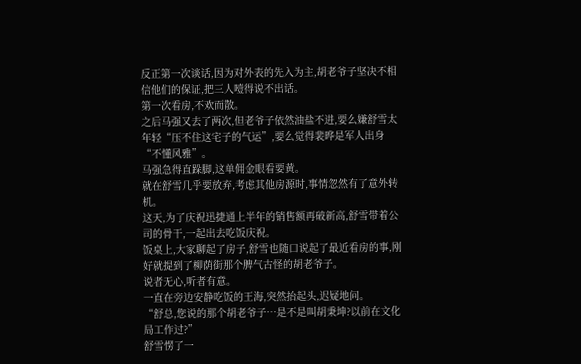反正第一次谈话,因为对外表的先入为主,胡老爷子坚决不相信他们的保证,把三人噎得说不出话。
第一次看房,不欢而散。
之后马强又去了两次,但老爷子依然油盐不进,要么嫌舒雪太年轻“压不住这宅子的气运”,要么觉得裴晔是军人出身“不懂风雅”。
马强急得直跺脚,这单佣金眼看要黄。
就在舒雪几乎要放弃,考虑其他房源时,事情忽然有了意外转机。
这天,为了庆祝迅捷通上半年的销售额再破新高,舒雪带着公司的骨干,一起出去吃饭庆祝。
饭桌上,大家聊起了房子,舒雪也随口说起了最近看房的事,刚好就提到了柳荫街那个脾气古怪的胡老爷子。
说者无心,听者有意。
一直在旁边安静吃饭的王海,突然抬起头,迟疑地问。
“舒总,您说的那个胡老爷子…是不是叫胡秉坤?以前在文化局工作过?”
舒雪愣了一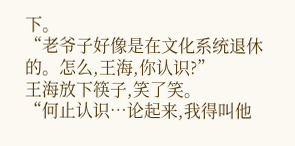下。
“老爷子好像是在文化系统退休的。怎么,王海,你认识?”
王海放下筷子,笑了笑。
“何止认识…论起来,我得叫他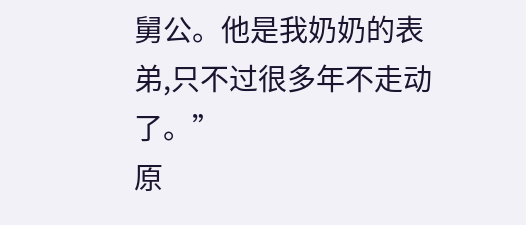舅公。他是我奶奶的表弟,只不过很多年不走动了。”
原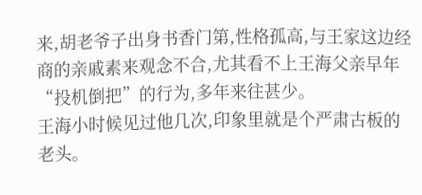来,胡老爷子出身书香门第,性格孤高,与王家这边经商的亲戚素来观念不合,尤其看不上王海父亲早年“投机倒把”的行为,多年来往甚少。
王海小时候见过他几次,印象里就是个严肃古板的老头。